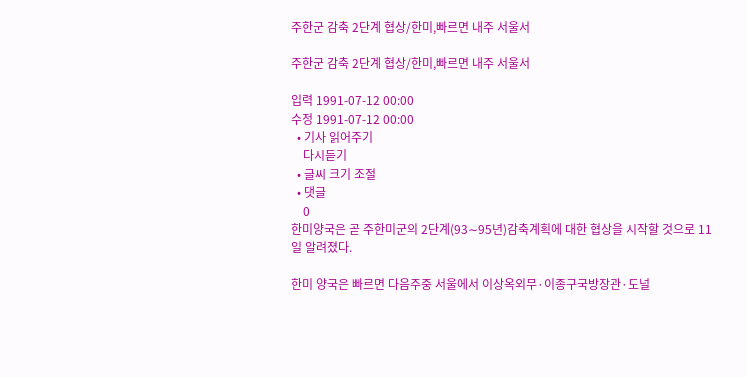주한군 감축 2단계 협상/한미,빠르면 내주 서울서

주한군 감축 2단계 협상/한미,빠르면 내주 서울서

입력 1991-07-12 00:00
수정 1991-07-12 00:00
  • 기사 읽어주기
    다시듣기
  • 글씨 크기 조절
  • 댓글
    0
한미양국은 곧 주한미군의 2단계(93∼95년)감축계획에 대한 협상을 시작할 것으로 11일 알려졌다.

한미 양국은 빠르면 다음주중 서울에서 이상옥외무·이종구국방장관·도널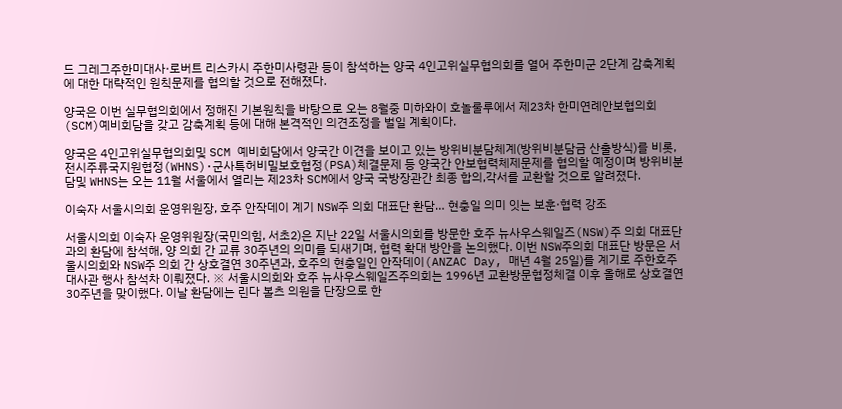드 그레그주한미대사·로버트 리스카시 주한미사령관 등이 참석하는 양국 4인고위실무협의회를 열어 주한미군 2단계 감축계획에 대한 대략적인 원칙문제를 협의할 것으로 전해졌다.

양국은 이번 실무협의회에서 정해진 기본원칙을 바탕으로 오는 8월중 미하와이 호놀룰루에서 제23차 한미연례안보협의회(SCM)예비회담을 갖고 감축계획 등에 대해 본격적인 의견조정을 벌일 계획이다.

양국은 4인고위실무협의회및 SCM 예비회담에서 양국간 이견을 보이고 있는 방위비분담체계(방위비분담금 산출방식)를 비롯,전시주류국지원협정(WHNS)·군사특허비밀보호협정(PSA)체결문제 등 양국간 안보협력체제문제를 협의할 예정이며 방위비분담및 WHNS는 오는 11월 서울에서 열리는 제23차 SCM에서 양국 국방장관간 최종 합의,각서를 교환할 것으로 알려졌다.

이숙자 서울시의회 운영위원장, 호주 안작데이 계기 NSW주 의회 대표단 환담… 현충일 의미 잇는 보훈·협력 강조

서울시의회 이숙자 운영위원장(국민의힘, 서초2)은 지난 22일 서울시의회를 방문한 호주 뉴사우스웨일즈(NSW)주 의회 대표단과의 환담에 참석해, 양 의회 간 교류 30주년의 의미를 되새기며, 협력 확대 방안을 논의했다. 이번 NSW주의회 대표단 방문은 서울시의회와 NSW주 의회 간 상호결연 30주년과, 호주의 현충일인 안작데이(ANZAC Day, 매년 4월 25일)를 계기로 주한호주대사관 행사 참석차 이뤄졌다. ※ 서울시의회와 호주 뉴사우스웨일즈주의회는 1996년 교환방문협정체결 이후 올해로 상호결연 30주년을 맞이했다. 이날 환담에는 린다 볼츠 의원을 단장으로 한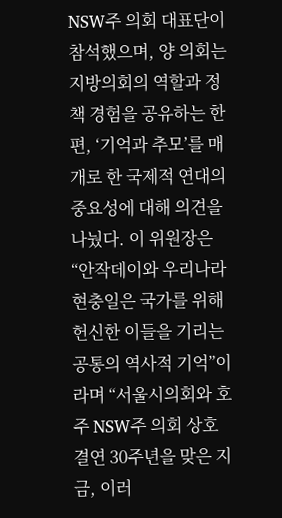NSW주 의회 대표단이 참석했으며, 양 의회는 지방의회의 역할과 정책 경험을 공유하는 한편, ‘기억과 추모’를 매개로 한 국제적 연대의 중요성에 대해 의견을 나눴다. 이 위원장은 “안작데이와 우리나라 현충일은 국가를 위해 헌신한 이들을 기리는 공통의 역사적 기억”이라며 “서울시의회와 호주 NSW주 의회 상호결연 30주년을 맞은 지금, 이러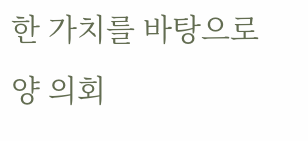한 가치를 바탕으로 양 의회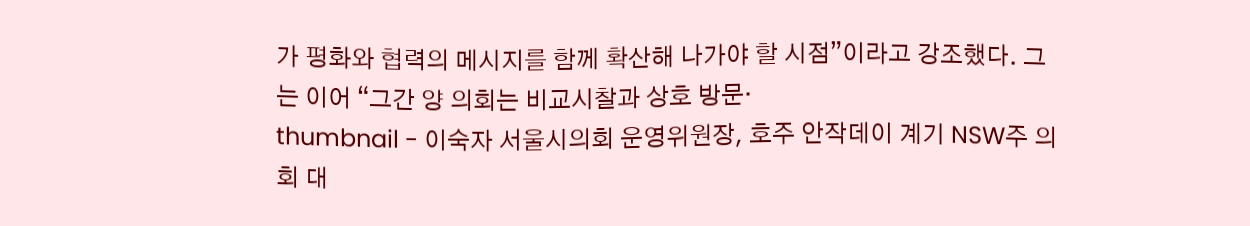가 평화와 협력의 메시지를 함께 확산해 나가야 할 시점”이라고 강조했다. 그는 이어 “그간 양 의회는 비교시찰과 상호 방문·
thumbnail - 이숙자 서울시의회 운영위원장, 호주 안작데이 계기 NSW주 의회 대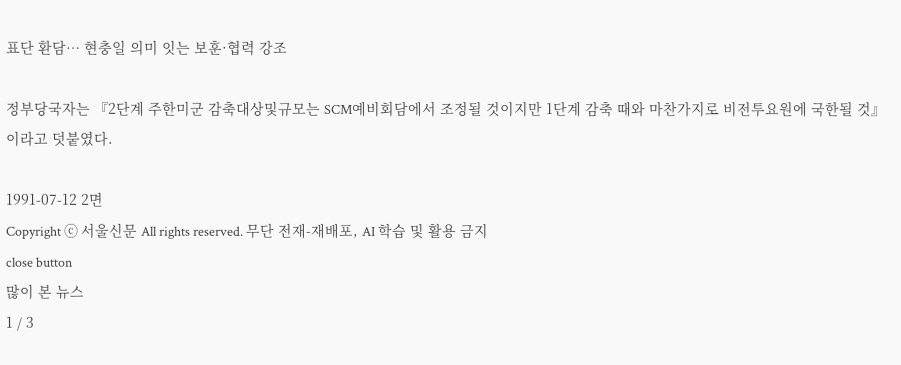표단 환담… 현충일 의미 잇는 보훈·협력 강조

정부당국자는 『2단계 주한미군 감축대상및규모는 SCM예비회담에서 조정될 것이지만 1단계 감축 때와 마찬가지로 비전투요원에 국한될 것』이라고 덧붙였다.

1991-07-12 2면
Copyright ⓒ 서울신문 All rights reserved. 무단 전재-재배포, AI 학습 및 활용 금지
close button
많이 본 뉴스
1 / 3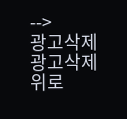-->
광고삭제
광고삭제
위로